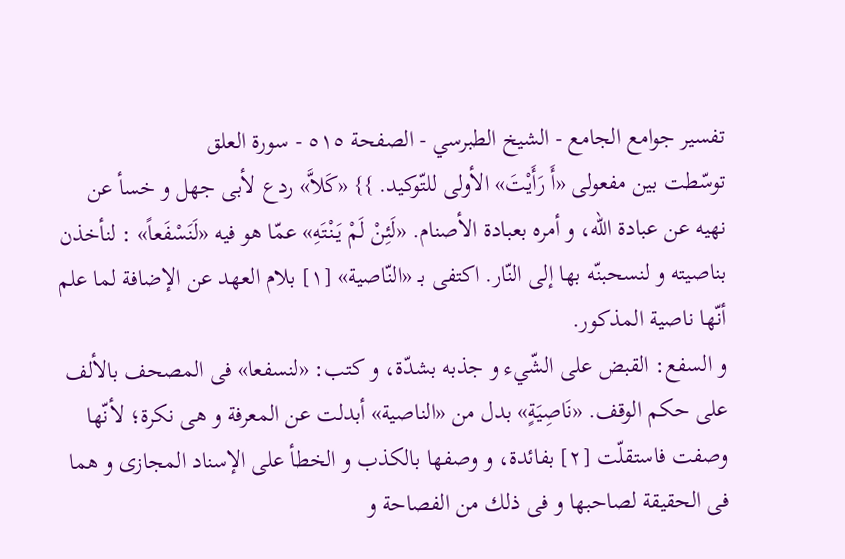تفسير جوامع الجامع - الشيخ الطبرسي - الصفحة ٥١٥ - سورة العلق
توسّطت بين مفعولى «أَ رَأَيْتَ» الأولى للتّوكيد. }} «كَلاَّ» ردع لأبى جهل و خسأ عن نهيه عن عبادة اللّه، و أمره بعبادة الأصنام. «لَئِنْ لَمْ يَنْتَهِ» عمّا هو فيه «لَنَسْفَعاً» : لنأخذن بناصيته و لنسحبنّه بها إلى النّار. اكتفى بـ «النّاصية» [١] بلام العهد عن الإضافة لما علم أنّها ناصية المذكور.
و السفع: القبض على الشّيء و جذبه بشدّة، و كتب: «لنسفعا» فى المصحف بالألف على حكم الوقف. «نَاصِيَةٍ» بدل من «الناصية» أبدلت عن المعرفة و هى نكرة؛ لأنّها وصفت فاستقلّت [٢] بفائدة، و وصفها بالكذب و الخطأ على الإسناد المجازى و هما فى الحقيقة لصاحبها و فى ذلك من الفصاحة و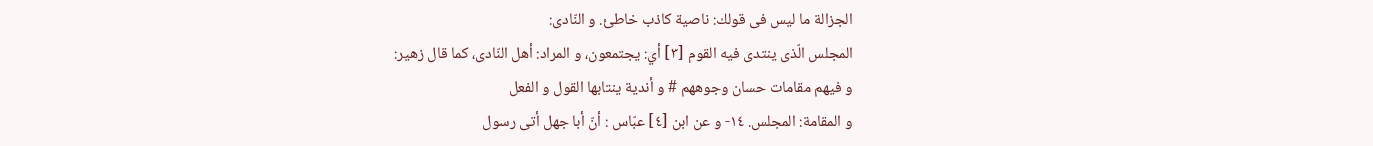الجزالة ما ليس فى قولك: ناصية كاذب خاطئ. و النّادى:
المجلس الّذى ينتدى فيه القوم [٣] أي: يجتمعون، و المراد: أهل النّادى، كما قال زهير:
و فيهم مقامات حسان وجوههم # و أندية ينتابها القول و الفعل
و المقامة: المجلس. ١٤- و عن ابن [٤] عبّاس : أنّ أبا جهل أتى رسول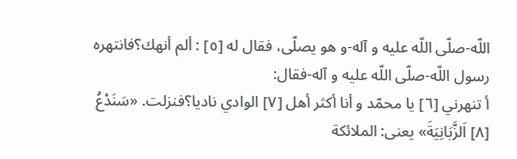اللّه-صلّى اللّه عليه و آله-و هو يصلّى، فقال له [٥] : ألم أنهك؟فانتهره رسول اللّه-صلّى اللّه عليه و آله-فقال:
أ تنهرني [٦] يا محمّد و أنا أكثر أهل [٧] الوادي ناديا؟فنزلت. «سَنَدْعُ [٨] اَلزَّبَانِيَةَ» يعنى: الملائكة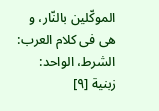الموكّلين بالنّار، و هى فى كلام العرب: الشرط، الواحد: زبنية [٩]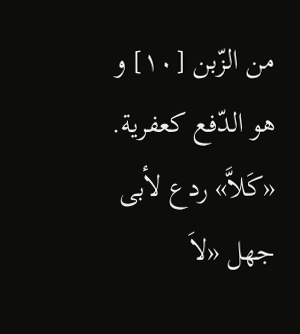من الزّبن [١٠] و هو الدّفع كعفرية.
«كَلاَّ» ردع لأبى جهل «لاَ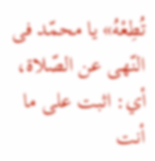تُطِعْهُ» يا محمّد فى النّهى عن الصّلاة، أي: اثبت على ما أنت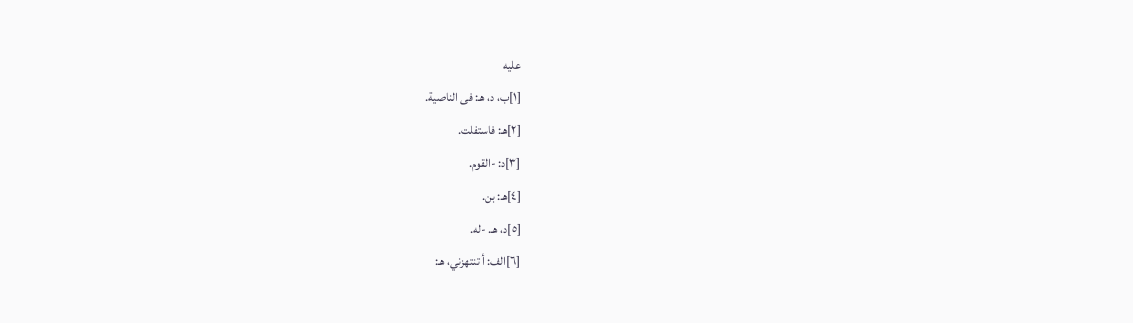عليه
[١]ب، د، هـ: فى الناصية.
[٢]هـ: فاستفلت.
[٣]د: -القوم.
[٤]هـ: بن.
[٥]د، هـ. -له.
[٦]الف: أ تنتهزني، هـ: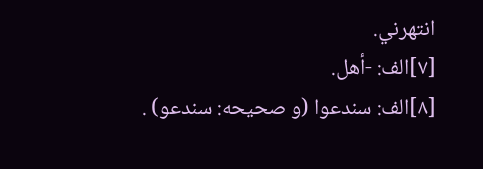انتهرني.
[٧]الف: -أهل.
[٨]الف: سندعوا (و صحيحه: سندعو) .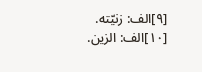[٩]الف: زنيّته.
[١٠]الف: الزين.